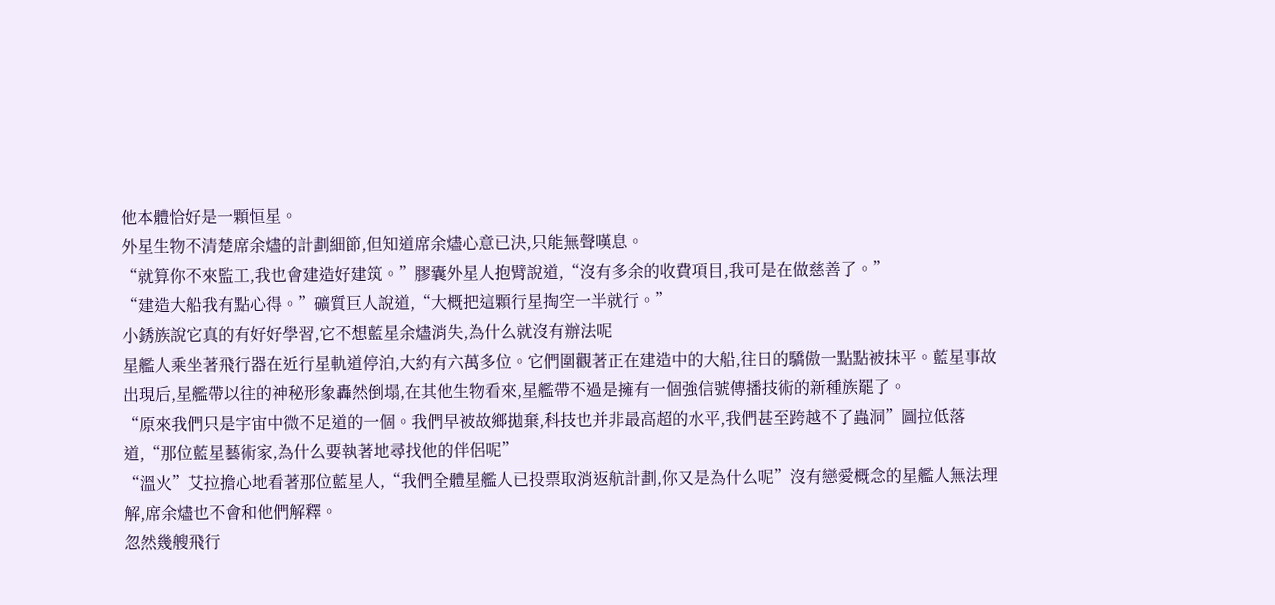他本體恰好是一顆恒星。
外星生物不清楚席余燼的計劃細節,但知道席余燼心意已決,只能無聲嘆息。
“就算你不來監工,我也會建造好建筑。”膠囊外星人抱臂說道,“沒有多余的收費項目,我可是在做慈善了。”
“建造大船我有點心得。”礦質巨人說道,“大概把這顆行星掏空一半就行。”
小銹族說它真的有好好學習,它不想藍星余燼消失,為什么就沒有辦法呢
星艦人乘坐著飛行器在近行星軌道停泊,大約有六萬多位。它們圍觀著正在建造中的大船,往日的驕傲一點點被抹平。藍星事故出現后,星艦帶以往的神秘形象轟然倒塌,在其他生物看來,星艦帶不過是擁有一個強信號傳播技術的新種族罷了。
“原來我們只是宇宙中微不足道的一個。我們早被故鄉拋棄,科技也并非最高超的水平,我們甚至跨越不了蟲洞”圖拉低落道,“那位藍星藝術家,為什么要執著地尋找他的伴侶呢”
“溫火”艾拉擔心地看著那位藍星人,“我們全體星艦人已投票取消返航計劃,你又是為什么呢”沒有戀愛概念的星艦人無法理解,席余燼也不會和他們解釋。
忽然幾艘飛行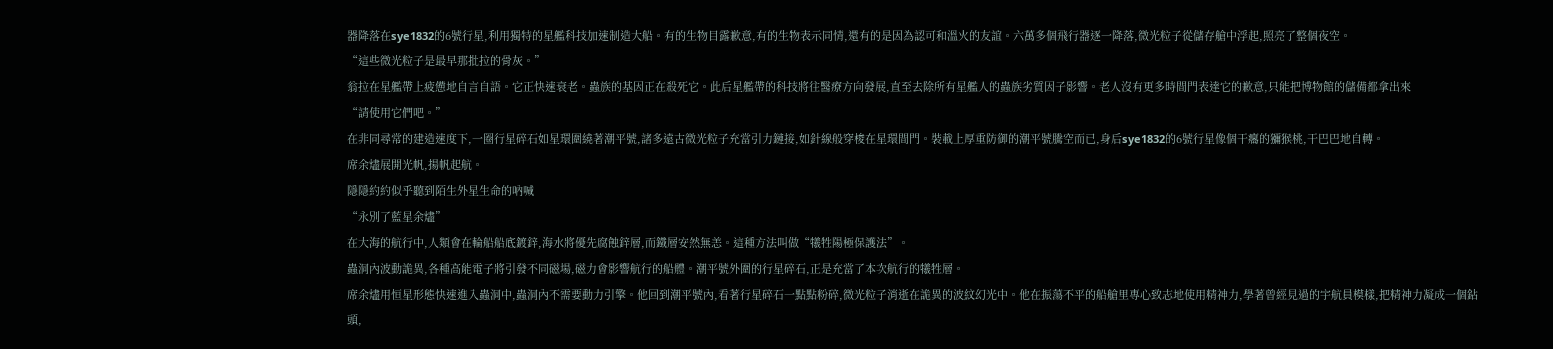器降落在sye1832的6號行星,利用獨特的星艦科技加速制造大船。有的生物目露歉意,有的生物表示同情,還有的是因為認可和溫火的友誼。六萬多個飛行器逐一降落,微光粒子從儲存艙中浮起,照亮了整個夜空。
“這些微光粒子是最早那批拉的骨灰。”
翁拉在星艦帶上疲憊地自言自語。它正快速衰老。蟲族的基因正在殺死它。此后星艦帶的科技將往醫療方向發展,直至去除所有星艦人的蟲族劣質因子影響。老人沒有更多時間門表達它的歉意,只能把博物館的儲備都拿出來
“請使用它們吧。”
在非同尋常的建造速度下,一圈行星碎石如星環圍繞著潮平號,諸多遠古微光粒子充當引力鏈接,如針線般穿梭在星環間門。裝載上厚重防御的潮平號騰空而已,身后sye1832的6號行星像個干癟的獼猴桃,干巴巴地自轉。
席余燼展開光帆,揚帆起航。
隱隱約約似乎聽到陌生外星生命的吶喊
“永別了藍星余燼”
在大海的航行中,人類會在輪船船底鍍鋅,海水將優先腐蝕鋅層,而鐵層安然無恙。這種方法叫做“犧牲陽極保護法”。
蟲洞內波動詭異,各種高能電子將引發不同磁場,磁力會影響航行的船體。潮平號外圍的行星碎石,正是充當了本次航行的犧牲層。
席余燼用恒星形態快速進入蟲洞中,蟲洞內不需要動力引擎。他回到潮平號內,看著行星碎石一點點粉碎,微光粒子消逝在詭異的波紋幻光中。他在振蕩不平的船艙里專心致志地使用精神力,學著曾經見過的宇航員模樣,把精神力凝成一個鉆頭,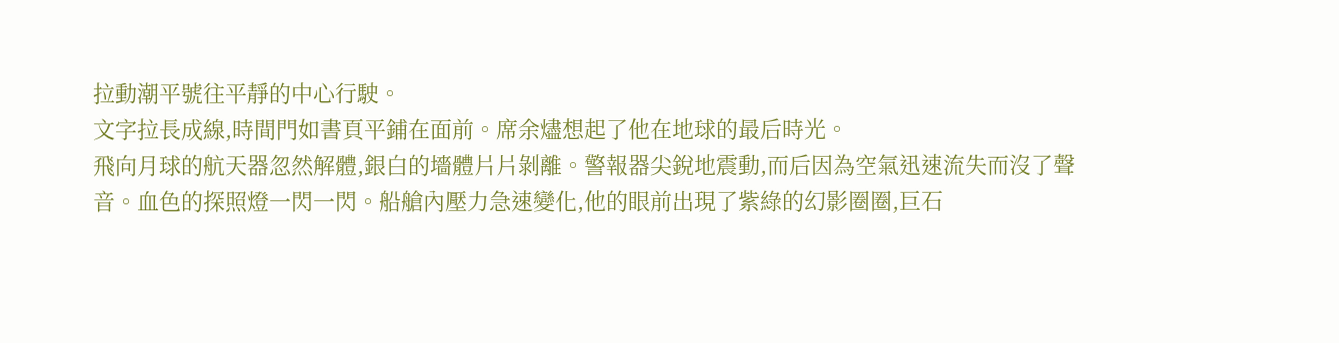拉動潮平號往平靜的中心行駛。
文字拉長成線,時間門如書頁平鋪在面前。席余燼想起了他在地球的最后時光。
飛向月球的航天器忽然解體,銀白的墻體片片剝離。警報器尖銳地震動,而后因為空氣迅速流失而沒了聲音。血色的探照燈一閃一閃。船艙內壓力急速變化,他的眼前出現了紫綠的幻影圈圈,巨石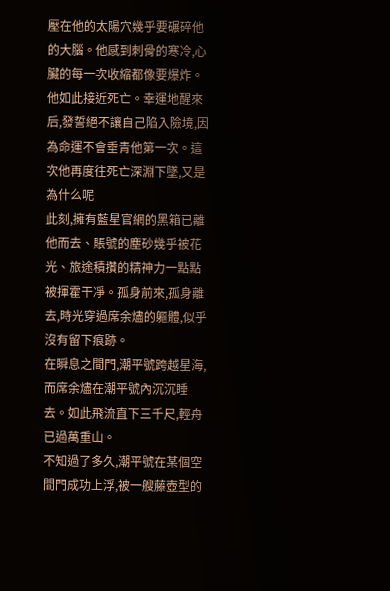壓在他的太陽穴幾乎要碾碎他的大腦。他感到刺骨的寒冷,心臟的每一次收縮都像要爆炸。
他如此接近死亡。幸運地醒來后,發誓絕不讓自己陷入險境,因為命運不會垂青他第一次。這次他再度往死亡深淵下墜,又是為什么呢
此刻,擁有藍星官網的黑箱已離他而去、賬號的塵砂幾乎被花光、旅途積攢的精神力一點點被揮霍干凈。孤身前來,孤身離去,時光穿過席余燼的軀體,似乎沒有留下痕跡。
在瞬息之間門,潮平號跨越星海,而席余燼在潮平號內沉沉睡去。如此飛流直下三千尺,輕舟已過萬重山。
不知過了多久,潮平號在某個空間門成功上浮,被一艘藤壺型的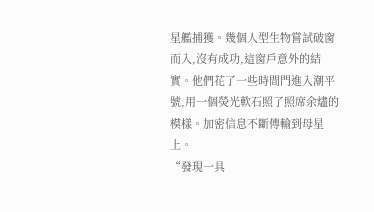星艦捕獲。幾個人型生物嘗試破窗而入,沒有成功,這窗戶意外的結實。他們花了一些時間門進入潮平號,用一個熒光軟石照了照席余燼的模樣。加密信息不斷傳輸到母星上。
“發現一具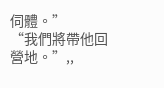伺體。”
“我們將帶他回營地。”,,